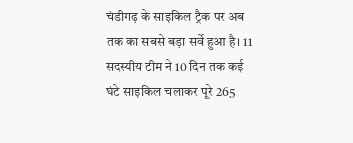चंडीगढ़ के साइकिल ट्रैक पर अब तक का सबसे बड़ा सर्वे हुआ है। 11 सदस्यीय टीम ने 10 दिन तक कई घंटे साइकिल चलाकर पूरे 265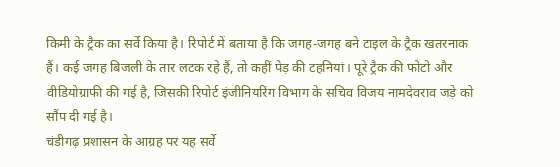किमी के ट्रैक का सर्वे किया है। रिपोर्ट में बताया है कि जगह-जगह बने टाइल के ट्रैक खतरनाक हैं। कई जगह बिजली के तार लटक रहे हैं, तो कहीं पेड़ की टहनियां। पूरे ट्रैक की फोटो और वीडियोग्राफी की गई है, जिसकी रिपोर्ट इंजीनियरिंग विभाग के सचिव विजय नामदेवराव जड़े को सौंप दी गई है।
चंडीगढ़ प्रशासन के आग्रह पर यह सर्वे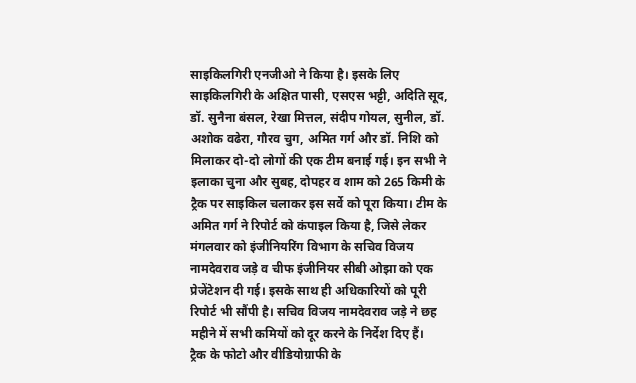साइकिलगिरी एनजीओ ने किया है। इसके लिए साइकिलगिरी के अक्षित पासी, एसएस भट्टी, अदिति सूद, डॉ. सुनैना बंसल, रेखा मित्तल, संदीप गोयल, सुनील, डॉ. अशोक वढेरा, गौरव चुग, अमित गर्ग और डॉ. निशि को मिलाकर दो-दो लोगों की एक टीम बनाई गई। इन सभी ने इलाका चुना और सुबह, दोपहर व शाम को 265 किमी के ट्रैक पर साइकिल चलाकर इस सर्वे को पूरा किया। टीम के अमित गर्ग ने रिपोर्ट को कंपाइल किया है, जिसे लेकर मंगलवार को इंजीनियरिंग विभाग के सचिव विजय नामदेवराव जड़े व चीफ इंजीनियर सीबी ओझा को एक प्रेजेंटेशन दी गई। इसके साथ ही अधिकारियों को पूरी रिपोर्ट भी सौंपी है। सचिव विजय नामदेवराव जड़े ने छह महीने में सभी कमियों को दूर करने के निर्देश दिए हैं।
ट्रैक के फोटो और वीडियोग्राफी के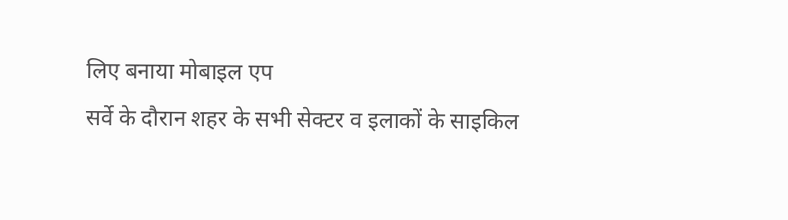लिए बनाया मोबाइल एप
सर्वे के दौरान शहर के सभी सेक्टर व इलाकों के साइकिल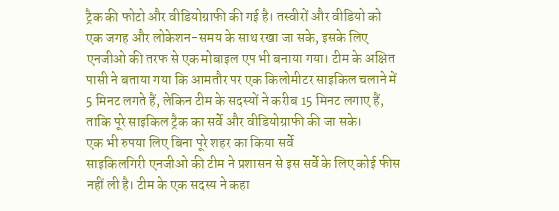ट्रैक की फोटो और वीडियोग्राफी की गई है। तस्वीरों और वीडियो को एक जगह और लोकेशन-समय के साथ रखा जा सके, इसके लिए एनजीओ की तरफ से एक मोबाइल एप भी बनाया गया। टीम के अक्षित पासी ने बताया गया कि आमतौर पर एक किलोमीटर साइकिल चलाने में 5 मिनट लगते हैं, लेकिन टीम के सदस्यों ने करीब 15 मिनट लगाए हैं, ताकि पूरे साइकिल ट्रैक का सर्वे और वीडियोग्राफी की जा सके।
एक भी रुपया लिए बिना पूरे शहर का किया सर्वे
साइकिलगिरी एनजीओ की टीम ने प्रशासन से इस सर्वे के लिए कोई फीस नहीं ली है। टीम के एक सदस्य ने कहा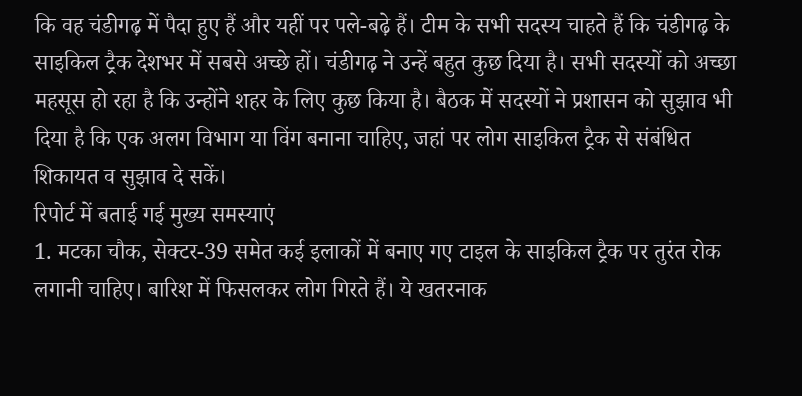कि वह चंडीगढ़ में पैदा हुए हैं और यहीं पर पले-बढ़े हैं। टीम के सभी सदस्य चाहते हैं कि चंडीगढ़ के साइकिल ट्रैक देशभर में सबसे अच्छे हों। चंडीगढ़ ने उन्हें बहुत कुछ दिया है। सभी सदस्यों को अच्छा महसूस हो रहा है कि उन्होंने शहर के लिए कुछ किया है। बैठक में सदस्यों ने प्रशासन को सुझाव भी दिया है कि एक अलग विभाग या विंग बनाना चाहिए, जहां पर लोग साइकिल ट्रैक से संबंधित शिकायत व सुझाव दे सकें।
रिपोर्ट में बताई गई मुख्य समस्याएं
1. मटका चौक, सेक्टर-39 समेत कई इलाकों में बनाए गए टाइल के साइकिल ट्रैक पर तुरंत रोक लगानी चाहिए। बारिश में फिसलकर लोग गिरते हैं। ये खतरनाक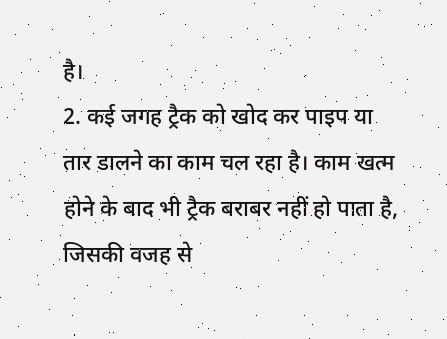है।
2. कई जगह ट्रैक को खोद कर पाइप या तार डालने का काम चल रहा है। काम खत्म होने के बाद भी ट्रैक बराबर नहीं हो पाता है, जिसकी वजह से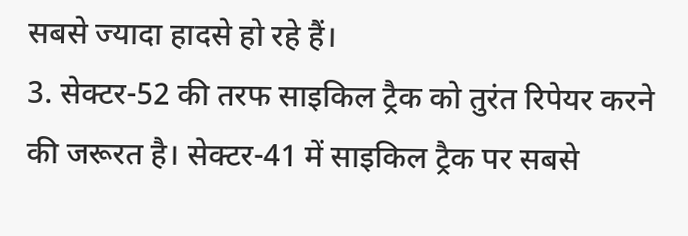सबसे ज्यादा हादसे हो रहे हैं।
3. सेक्टर-52 की तरफ साइकिल ट्रैक को तुरंत रिपेयर करने की जरूरत है। सेक्टर-41 में साइकिल ट्रैक पर सबसे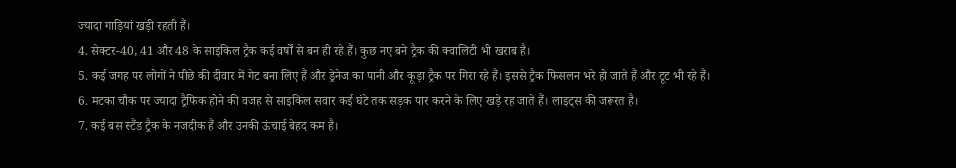ज्यादा गाड़ियां खड़ी रहती हैं।
4. सेक्टर-40, 41 और 48 के साइकिल ट्रैक कई वर्षों से बन ही रहे हैं। कुछ नए बने ट्रैक की क्वालिटी भी खराब है।
5. कई जगह पर लोगों ने पीछे की दीवार में गेट बना लिए हैं और ड्रेनेज का पानी और कूड़ा ट्रैक पर गिरा रहे हैं। इससे ट्रैक फिसलन भरे हो जाते हैं और टूट भी रहे हैं।
6. मटका चौक पर ज्यादा ट्रैफिक होने की वजह से साइकिल सवार कई घंटे तक सड़क पार करने के लिए खड़े रह जाते हैं। लाइट्स की जरूरत है।
7. कई बस स्टैंड ट्रैक के नजदीक हैं और उनकी ऊंचाई बेहद कम है।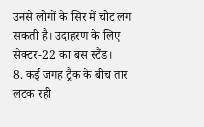उनसे लोगों के सिर में चोट लग सकती है। उदाहरण के लिए सेक्टर-22 का बस स्टैंड।
8. कई जगह ट्रैक के बीच तार लटक रही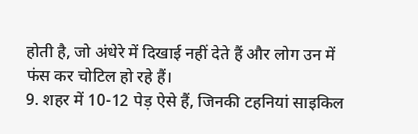होती है, जो अंधेरे में दिखाई नहीं देते हैं और लोग उन में फंस कर चोटिल हो रहे हैं।
9. शहर में 10-12 पेड़ ऐसे हैं, जिनकी टहनियां साइकिल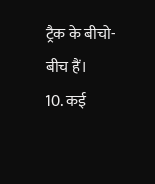ट्रैक के बीचो-बीच हैं।
10. कई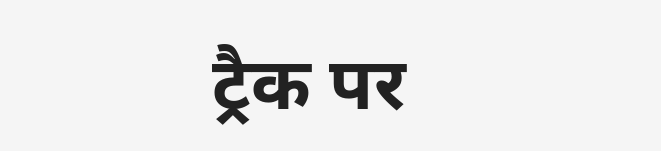ट्रैक पर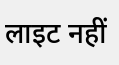लाइट नहीं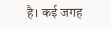है। कई जगह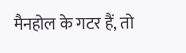मैनहोल के गटर हैं, तो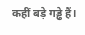कहीं बड़े गड्ढे हैं।